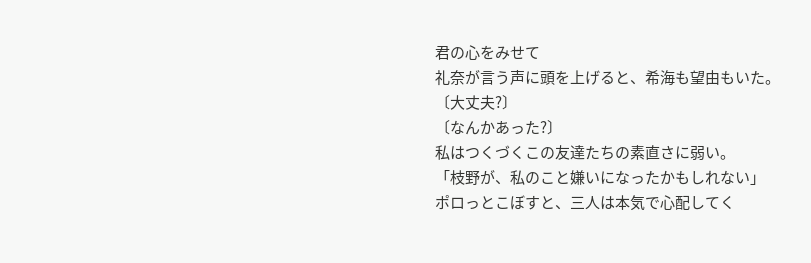君の心をみせて
礼奈が言う声に頭を上げると、希海も望由もいた。
〔大丈夫?〕
〔なんかあった?〕
私はつくづくこの友達たちの素直さに弱い。
「枝野が、私のこと嫌いになったかもしれない」
ポロっとこぼすと、三人は本気で心配してく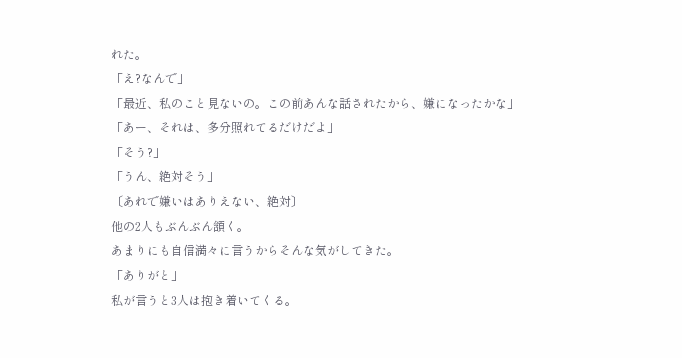れた。
「え?なんで」
「最近、私のこと見ないの。この前あんな話されたから、嫌になったかな」
「あー、それは、多分照れてるだけだよ」
「そう?」
「うん、絶対そう」
〔あれで嫌いはありえない、絶対〕
他の2人もぶんぶん頷く。
あまりにも自信満々に言うからそんな気がしてきた。
「ありがと」
私が言うと3人は抱き着いてくる。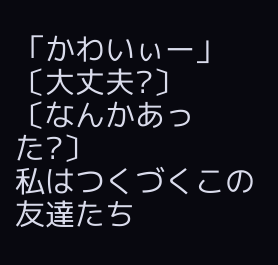「かわいぃー」
〔大丈夫?〕
〔なんかあった?〕
私はつくづくこの友達たち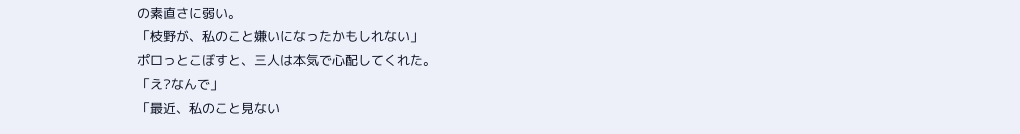の素直さに弱い。
「枝野が、私のこと嫌いになったかもしれない」
ポロっとこぼすと、三人は本気で心配してくれた。
「え?なんで」
「最近、私のこと見ない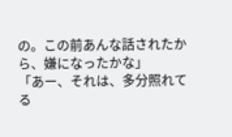の。この前あんな話されたから、嫌になったかな」
「あー、それは、多分照れてる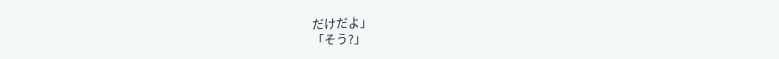だけだよ」
「そう?」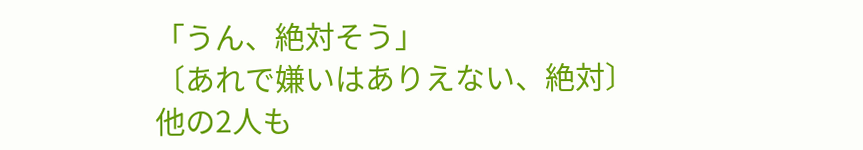「うん、絶対そう」
〔あれで嫌いはありえない、絶対〕
他の2人も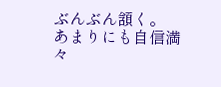ぶんぶん頷く。
あまりにも自信満々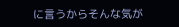に言うからそんな気が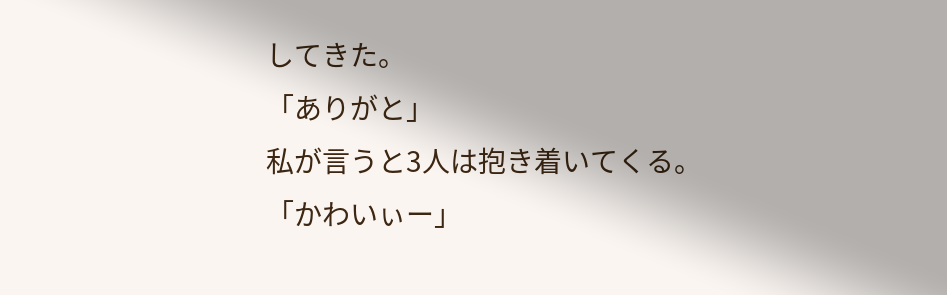してきた。
「ありがと」
私が言うと3人は抱き着いてくる。
「かわいぃー」